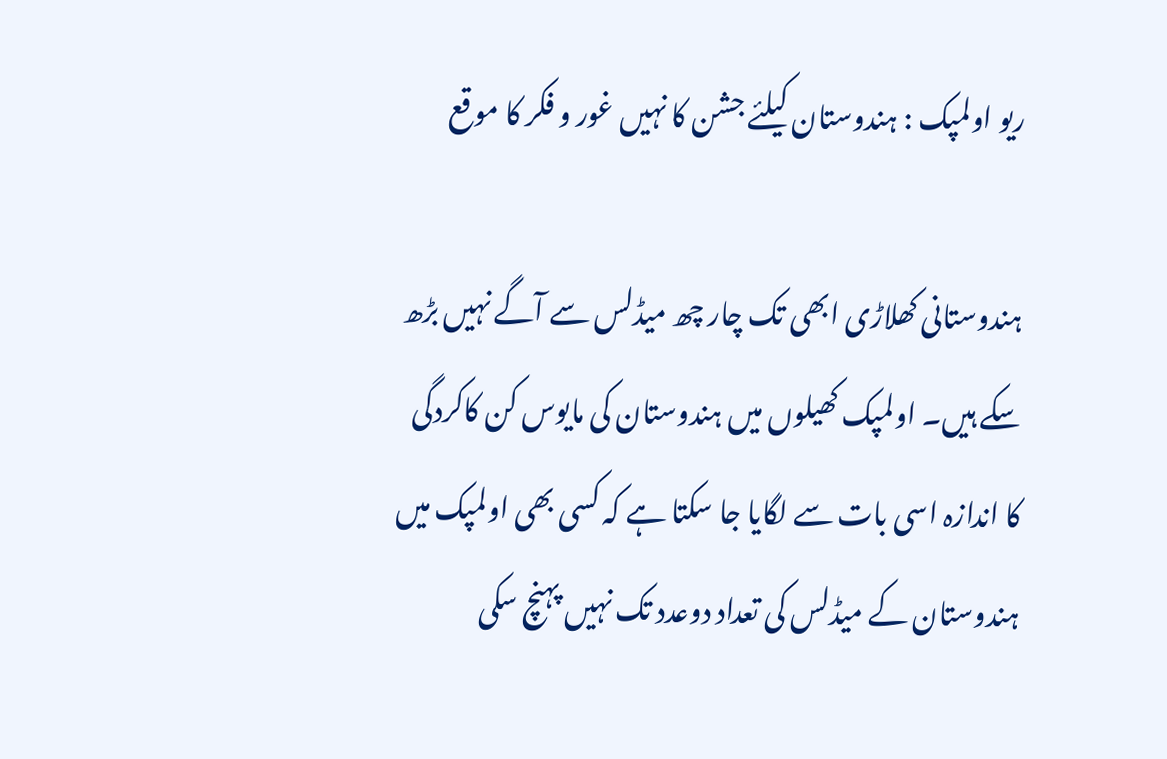ریو اولمپک : ہندوستان کیلئے جشن کا نہیں غور و فکر کا موقع

ہندوستانی کھلاڑی ابھی تک چار چھ میڈلس سے آگے نہیں بڑھ سکے ہیں۔ اولمپک کھیلوں میں ہندوستان کی مایوس کن کاکردگی کا اندازہ اسی بات سے لگایا جا سکتا ہے کہ کسی بھی اولمپک میں ہندوستان کے میڈلس کی تعداد دوعدد تک نہیں پہنچ سکی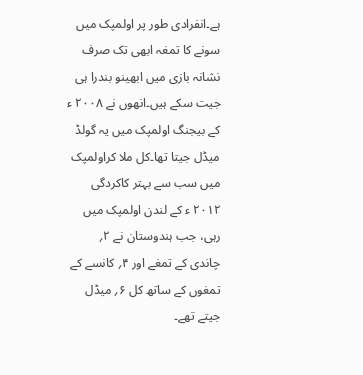ہے۔انفرادی طور پر اولمپک میں سونے کا تمغہ ابھی تک صرف نشانہ بازی میں ابھینو بندرا ہی جیت سکے ہیں۔انھوں نے ۲۰۰۸ ء کے بیجنگ اولمپک میں یہ گولڈ میڈل جیتا تھا۔کل ملا کراولمپک میں سب سے بہتر کاکردگی ۲۰۱۲ ء کے لندن اولمپک میں رہی، جب ہندوستان نے ۲؍ چاندی کے تمغے اور ۴؍ کانسے کے تمغوں کے ساتھ کل ۶؍ میڈل جیتے تھے۔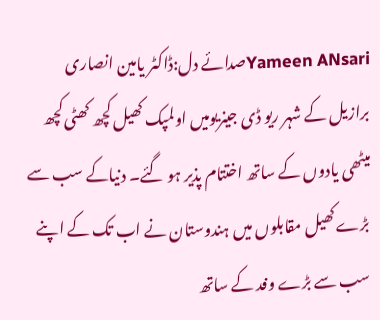Yameen ANsariصدائے دل:ڈاکٹر یامین انصاری
برازیل کے شہر ریو ڈی جینریومیں اولمپک کھیل کچھ کھٹی کچھ میٹھی یادوں کے ساتھ اختتام پذیر ہو گئے۔ دنیاکے سب سے بڑے کھیل مقابلوں میں ہندوستان نے اب تک کے اپنے سب سے بڑے وفد کے ساتھ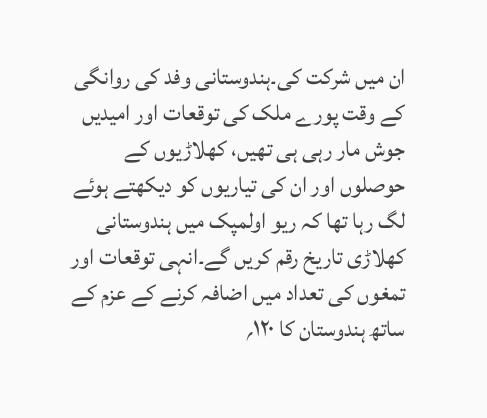ان میں شرکت کی۔ہندوستانی وفد کی روانگی کے وقت پورے ملک کی توقعات اور امیدیں جوش مار رہی ہی تھیں، کھلاڑیوں کے حوصلوں اور ان کی تیاریوں کو دیکھتے ہوئے لگ رہا تھا کہ ریو اولمپک میں ہندوستانی کھلاڑی تاریخ رقم کریں گے۔انہی توقعات اور تمغوں کی تعداد میں اضافہ کرنے کے عزم کے ساتھ ہندوستان کا ۱۲۰؍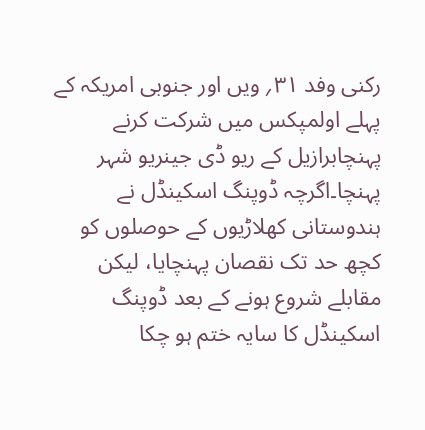رکنی وفد ۳۱؍ ویں اور جنوبی امریکہ کے پہلے اولمپکس میں شرکت کرنے پہنچابرازیل کے ریو ڈی جینریو شہر پہنچا۔اگرچہ ڈوپنگ اسکینڈل نے ہندوستانی کھلاڑیوں کے حوصلوں کو کچھ حد تک نقصان پہنچایا، لیکن مقابلے شروع ہونے کے بعد ڈوپنگ اسکینڈل کا سایہ ختم ہو چکا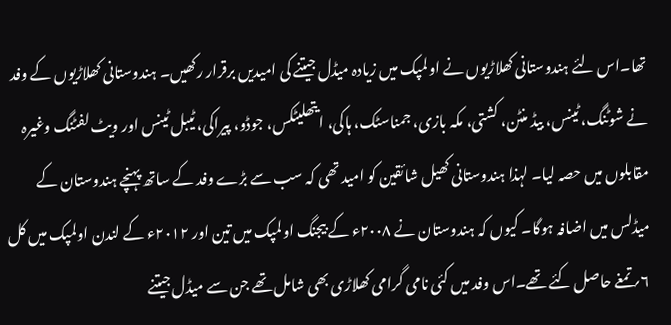تھا۔اس لئے ہندوستانی کھلاڑیوں نے اولمپک میں زیادہ میڈل جیتنے کی امیدیں برقرار رکھیں۔ ہندوستانی کھلاڑیوں کے وفد نے شوٹنگ، ٹینس، بیڈ منٹن، کشتی، مکہ بازی، جمناسٹک، ہاکی، ایتھلیٹکس، جوڈو، پیراکی، ٹیبل ٹینس اور ویٹ لفٹنگ وغیرہ مقابلوں میں حصہ لیا۔ لہذا ہندوستانی کھیل شائقین کو امید تھی کہ سب سے بڑے وفد کے ساتھ پہنچے ہندوستان کے میڈلس میں اضافہ ہوگا۔ کیوں کہ ہندوستان نے ۲۰۰۸ء کے بیجنگ اولمپک میں تین اور ۲۰۱۲ء کے لندن اولمپک میں کل ۶؍ تمغے حاصل کئے تھے۔اس وفد میں کئی نامی گرامی کھلاڑی بھی شامل تھے جن سے میڈل جیتنے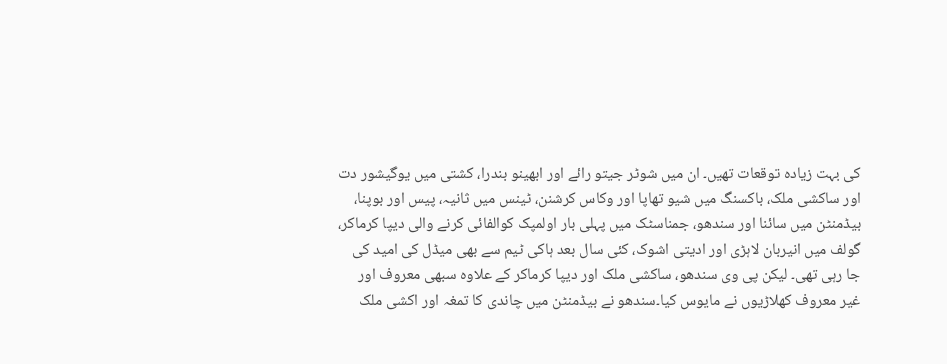کی بہت زیادہ توقعات تھیں۔ ان میں شوٹر جیتو رائے اور ابھینو بندرا، کشتی میں یوگیشور دت اور ساکشی ملک، باکسنگ میں شیو تھاپا اور وکاس کرشنن، ٹینس میں ثانیہ، پیس اور بوپنا، بیڈمنٹن میں سائنا اور سندھو، جمناسٹک میں پہلی بار اولمپک کوالفائی کرنے والی دیپا کرماکر، گولف میں انیربان لاہڑی اور ادیتی اشوک، کئی سال بعد ہاکی ٹیم سے بھی میڈل کی امید کی جا رہی تھی۔ لیکن پی وی سندھو، ساکشی ملک اور دیپا کرماکر کے علاوہ سبھی معروف اور غیر معروف کھلاڑیوں نے مایوس کیا۔سندھو نے بیڈمنٹن میں چاندی کا تمغہ اور اکشی ملک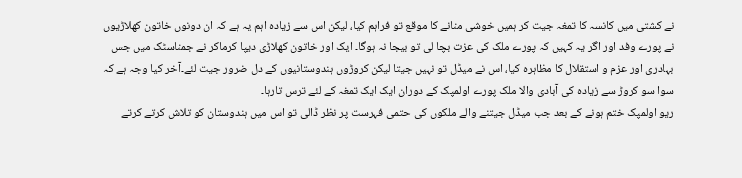نے کشتی میں کانسہ کا تمغہ جیت کر ہمیں خوشی منانے کا موقع تو فراہم کیا، لیکن اس سے زیادہ اہم یہ ہے کہ ان دونوں خاتون کھلاڑیوں نے پورے وفد اور اگر یہ کہیں کہ پورے ملک کی عزت بچا لی تو بیجا نہ ہوگا۔ ایک اور خاتون کھلاڑی دیپا کرماکر نے جمناسٹک میں جس بہادری اور عزم و استقلال کا مظاہرہ کیا، اس نے میڈل تو نہیں جیتا لیکن کروڑوں ہندوستانیوں کے دل ضرور جیت لئے۔آخر کیا وجہ ہے کہ سوا سو کروڑ سے زیادہ کی آبادی والا ملک پورے اولمپک کے دوران ایک ایک تمغہ کے لئے ترس تارہا۔
ریو اولمپک ختم ہونے کے بعد جب میڈل جیتنے والے ملکوں کی حتمی فہرست پر نظر ڈالی تو اس میں ہندوستان کو تلاش کرتے کرتے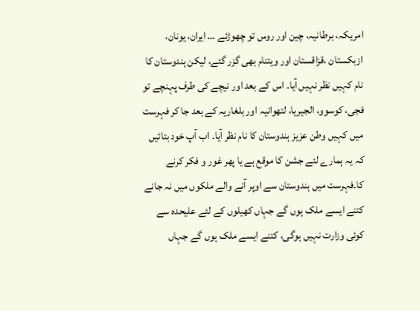امریکہ، برطانیہ، چین اور روس تو چھوڑئے … ایران، یونان، ازبکستان ،قزاقستان اور ویتنام بھی گزر گئے، لیکن ہندوستان کا نام کہیں نظر نہیں آیا۔ اس کے بعد اور نیچے کی طرف پہنچے تو فجی، کوسوو، الجیریا، لتھوانیہ اور بلغاریہ کے بعد جا کر فہرست میں کہیں وطن عزیز ہندوستان کا نام نظر آیا۔ اب آپ خود بتائیں کہ یہ ہمارے لئے جشن کا موقع ہے یا پھر غور و فکر کرنے کا۔فہرست میں ہندوستان سے اوپر آنے والے ملکوں میں نہ جانے کتنے ایسے ملک ہوں گے جہاں کھیلوں کے لئے علیحدہ سے کوئی وزارت نہیں ہوگی، کتنے ایسے ملک ہوں گے جہاں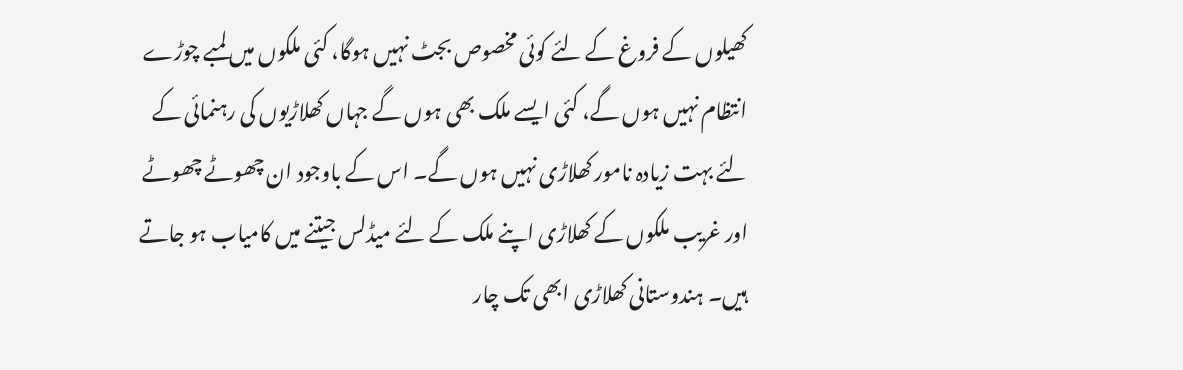کھیلوں کے فروغ کے لئے کوئی مخصوص بجٹ نہیں ہوگا، کئی ملکوں میں لمبے چوڑے انتظام نہیں ہوں گے، کئی ایسے ملک بھی ہوں گے جہاں کھلاڑیوں کی رہنمائی کے لئے بہت زیادہ نامور کھلاڑی نہیں ہوں گے۔ اس کے باوجود ان چھوٹے چھوٹے اور غریب ملکوں کے کھلاڑی اپنے ملک کے لئے میڈلس جیتنے میں کامیاب ہو جاتے ہیں۔ ہندوستانی کھلاڑی ابھی تک چار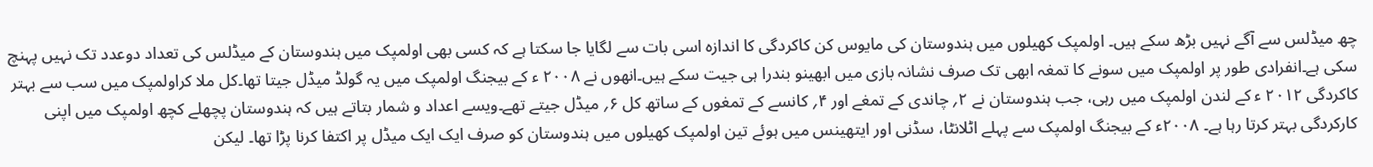چھ میڈلس سے آگے نہیں بڑھ سکے ہیں۔ اولمپک کھیلوں میں ہندوستان کی مایوس کن کاکردگی کا اندازہ اسی بات سے لگایا جا سکتا ہے کہ کسی بھی اولمپک میں ہندوستان کے میڈلس کی تعداد دوعدد تک نہیں پہنچ سکی ہے۔انفرادی طور پر اولمپک میں سونے کا تمغہ ابھی تک صرف نشانہ بازی میں ابھینو بندرا ہی جیت سکے ہیں۔انھوں نے ۲۰۰۸ ء کے بیجنگ اولمپک میں یہ گولڈ میڈل جیتا تھا۔کل ملا کراولمپک میں سب سے بہتر کاکردگی ۲۰۱۲ ء کے لندن اولمپک میں رہی، جب ہندوستان نے ۲؍ چاندی کے تمغے اور ۴؍ کانسے کے تمغوں کے ساتھ کل ۶؍ میڈل جیتے تھے۔ویسے اعداد و شمار بتاتے ہیں کہ ہندوستان پچھلے کچھ اولمپک میں اپنی کارکردگی بہتر کرتا رہا ہے۔ ۲۰۰۸ء کے بیجنگ اولمپک سے پہلے اٹلانٹا، سڈنی اور ایتھینس میں ہوئے تین اولمپک کھیلوں میں ہندوستان کو صرف ایک ایک میڈل پر اکتفا کرنا پڑا تھا۔ لیکن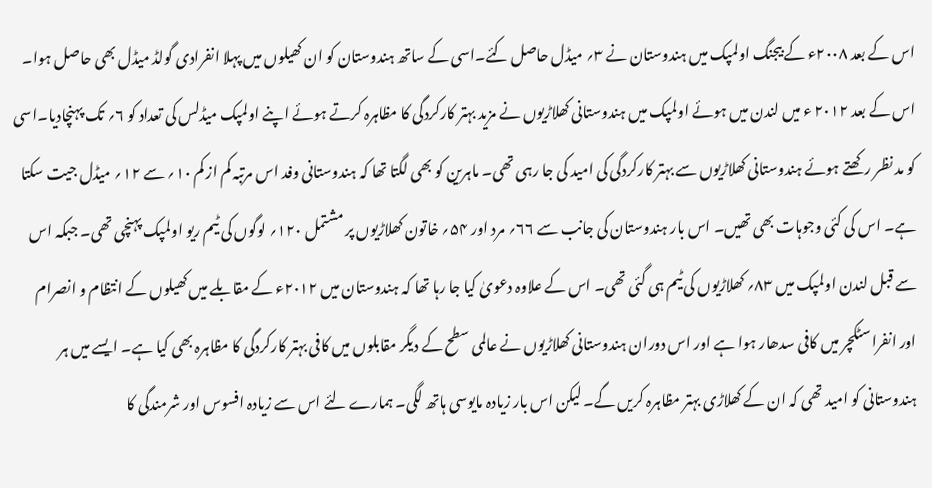اس کے بعد ۲۰۰۸ء کے بیجنگ اولمپک میں ہندوستان نے ۳؍ میڈل حاصل کئے۔اسی کے ساتھ ہندوستان کو ان کھیلوں میں پہلا انفرادی گولڈ میڈل بھی حاصل ہوا۔ اس کے بعد ۲۰۱۲ ء میں لندن میں ہوئے اولمپک میں ہندوستانی کھلاڑیوں نے مزید بہتر کارکردگی کا مظاہرہ کرتے ہوئے اپنے اولمپک میڈلس کی تعداد کو ۶؍ تک پہنچادیا۔اسی کو مد نظر رکھتے ہوئے ہندوستانی کھلاڑیوں سے بہتر کارکردگی کی امید کی جا رہی تھی۔ ماہرین کو بھی لگتا تھا کہ ہندوستانی وفد اس مرتبہ کم از کم ۱۰؍ سے ۱۲؍ میڈل جیت سکتا ہے۔ اس کی کئی وجوہات بھی تھیں۔ اس بار ہندوستان کی جانب سے ۶۶؍ مرد اور ۵۴؍ خاتون کھلاڑیوں پر مشتمل ۱۲۰؍ لوگوں کی ٹیم ریو اولمپک پہنچی تھی۔ جبکہ اس سے قبل لندن اولمپک میں ۸۳؍ کھلاڑیوں کی ٹیم ہی گئی تھی۔ اس کے علاوہ دعویٰ کیا جا رہا تھا کہ ہندوستان میں ۲۰۱۲ء کے مقابلے میں کھیلوں کے انتظام و انصرام اور انفراسٹکچر میں کافی سدھار ہوا ہے اور اس دوران ہندوستانی کھلاڑیوں نے عالمی سطح کے دیگر مقابلوں میں کافی بہتر کارکردگی کا مظاہرہ بھی کیا ہے۔ ایسے میں ہر ہندوستانی کو امید تھی کہ ان کے کھلاڑی بہتر مظاہرہ کریں گے۔ لیکن اس بار زیادہ مایوسی ہاتھ لگی۔ ہمارے لئے اس سے زیادہ افسوس اور شرمندگی کا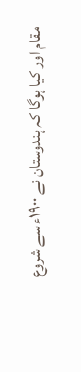مقام اور کیا ہوگا کہ ہندوستان نے ۱۹۰۰ء سے شروع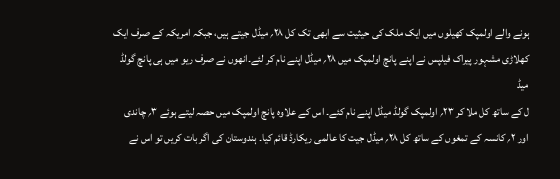ہونے والے اولمپک کھیلوں میں ایک ملک کی حیثیت سے ابھی تک کل ۲۸؍ میڈل جیتے ہیں، جبکہ امریکہ کے صرف ایک کھلاڑی مشہور پیراک فیلپس نے اپنے پانچ اولمپک میں ۲۸؍ میڈل اپنے نام کر لئے۔انھوں نے صرف ریو میں ہی پانچ گولڈ میڈ
ل کے ساتھ کل ملا کر ۲۳؍ اولمپک گولڈ میڈل اپنے نام کئے۔ اس کے علاوہ پانچ اولمپک میں حصہ لیتے ہوئے ۳؍ چاندی اور ۲؍ کانسہ کے تمغوں کے ساتھ کل ۲۸؍ میڈل جیت کا عالمی ریکارڈ قائم کیا۔ ہندوستان کی اگر بات کریں تو اس نے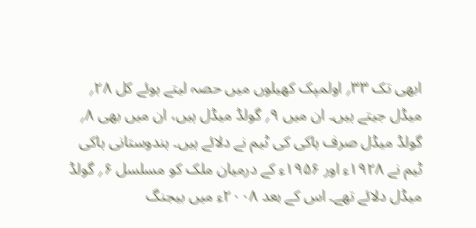ابھی تک ۳۳؍ اولمپک کھیلوں میں حصہ لیتے ہوئے کل ۲۸؍ میڈل جیتے ہیں۔ ان میں ۹؍ گولڈ میڈل ہیں، ان میں بھی ۸؍ گولڈ میڈل صرف ہاکی کی ٹیم نے دلائے ہیں۔ ہندوستانی ہاکی ٹیم نے ۱۹۲۸ء اور ۱۹۵۶ء کے درمیان ملک کو مسلسل ۶؍ گولڈ میڈل دلائے تھے۔ اس کے بعد ۲۰۰۸ء میں بیجنگ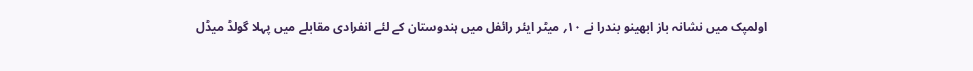اولمپک میں نشانہ باز ابھینو بندرا نے ۱۰؍ میٹر ایئر رائفل میں ہندوستان کے لئے انفرادی مقابلے میں پہلا گولڈ میڈل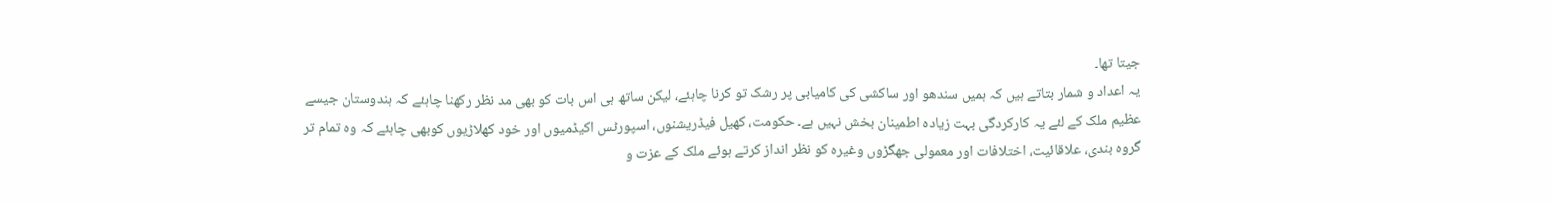جیتا تھا۔
یہ اعداد و شمار بتاتے ہیں کہ ہمیں سندھو اور ساکشی کی کامیابی پر رشک تو کرنا چاہئے، لیکن ساتھ ہی اس بات کو بھی مد نظر رکھنا چاہئے کہ ہندوستان جیسے عظیم ملک کے لئے یہ کارکردگی بہت زیادہ اطمینان بخش نہیں ہے۔ حکومت، کھیل فیڈریشنوں، اسپورٹس اکیڈمیوں اور خود کھلاڑیوں کوبھی چاہئے کہ وہ تمام تر گروہ بندی، علاقائیت، اختلافات اور معمولی جھگڑوں وغیرہ کو نظر انداز کرتے ہوئے ملک کے عزت و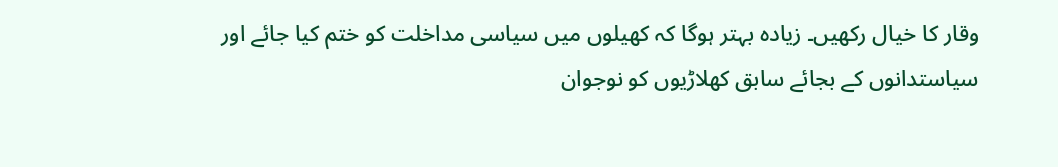وقار کا خیال رکھیں۔ زیادہ بہتر ہوگا کہ کھیلوں میں سیاسی مداخلت کو ختم کیا جائے اور سیاستدانوں کے بجائے سابق کھلاڑیوں کو نوجوان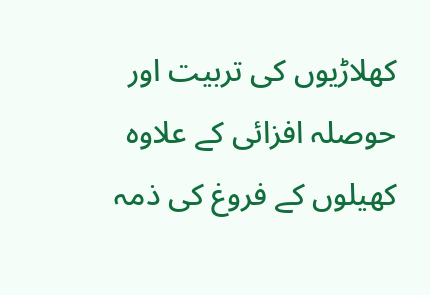کھلاڑیوں کی تربیت اور حوصلہ افزائی کے علاوہ کھیلوں کے فروغ کی ذمہ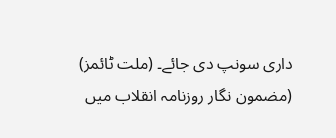داری سونپ دی جائے۔ (ملت ٹائمز)
(مضمون نگار روزنامہ انقلاب میں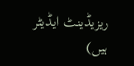ریزیڈینٹ ایڈیٹر ہیں)